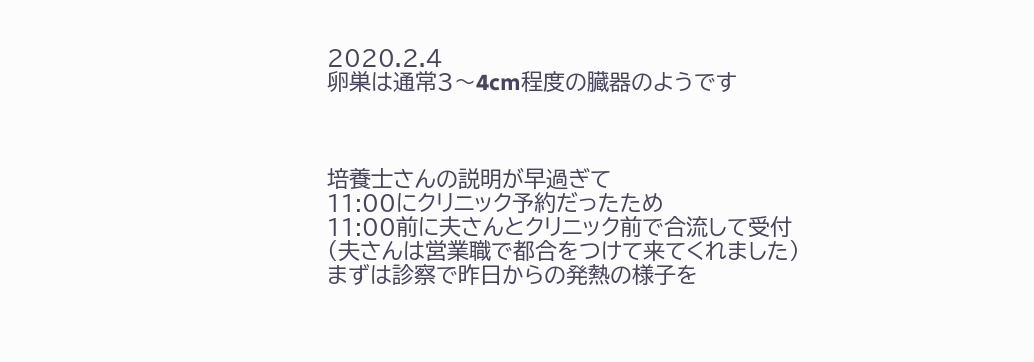2020.2.4
卵巣は通常3〜4cm程度の臓器のようです



培養士さんの説明が早過ぎて
11:00にクリニック予約だったため
11:00前に夫さんとクリニック前で合流して受付
(夫さんは営業職で都合をつけて来てくれました)
まずは診察で昨日からの発熱の様子を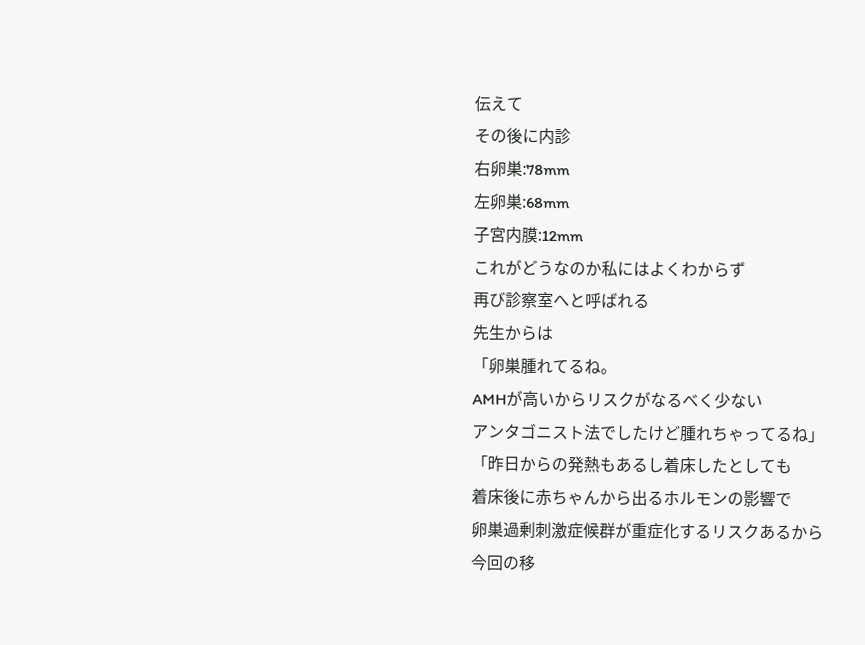伝えて
その後に内診
右卵巣:78mm
左卵巣:68mm
子宮内膜:12mm
これがどうなのか私にはよくわからず
再び診察室へと呼ばれる
先生からは
「卵巣腫れてるね。
AMHが高いからリスクがなるべく少ない
アンタゴニスト法でしたけど腫れちゃってるね」
「昨日からの発熱もあるし着床したとしても
着床後に赤ちゃんから出るホルモンの影響で
卵巣過剰刺激症候群が重症化するリスクあるから
今回の移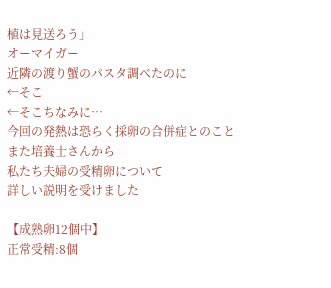植は見送ろう」
オーマイガー
近隣の渡り蟹のパスタ調べたのに
←そこ
←そこちなみに…
今回の発熱は恐らく採卵の合併症とのこと
また培養士さんから
私たち夫婦の受精卵について
詳しい説明を受けました

【成熟卵12個中】
正常受精:8個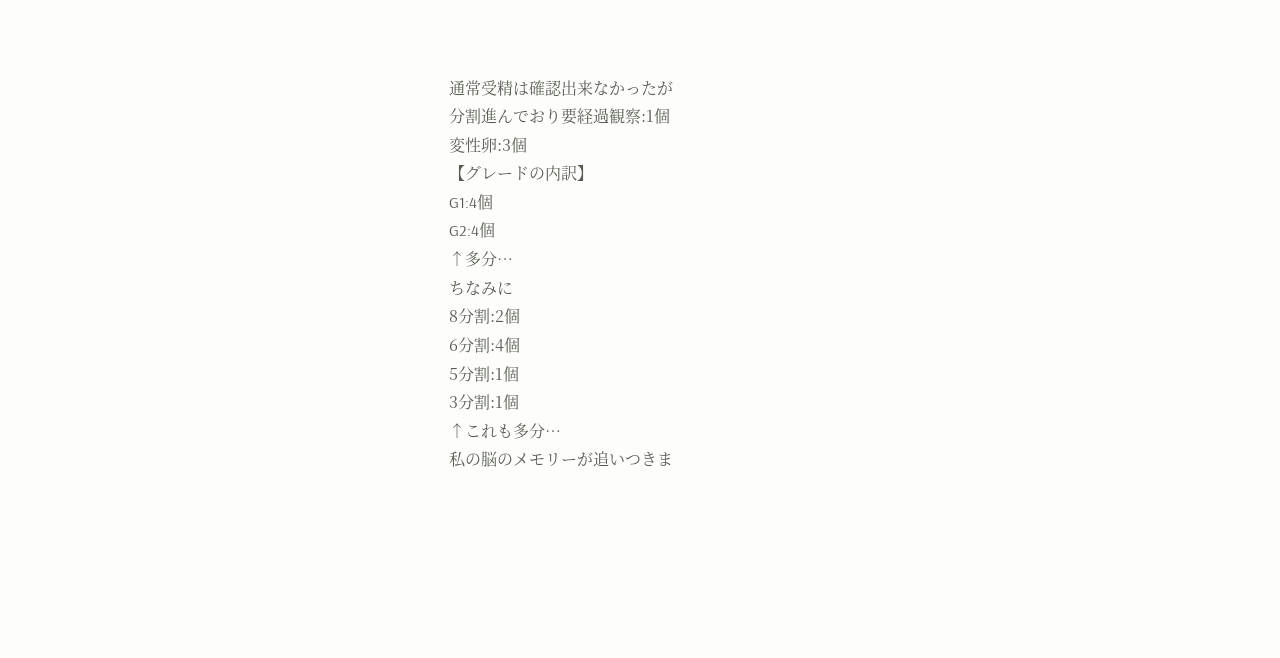通常受精は確認出来なかったが
分割進んでおり要経過観察:1個
変性卵:3個
【グレードの内訳】
G1:4個
G2:4個
↑多分…
ちなみに
8分割:2個
6分割:4個
5分割:1個
3分割:1個
↑これも多分…
私の脳のメモリーが追いつきま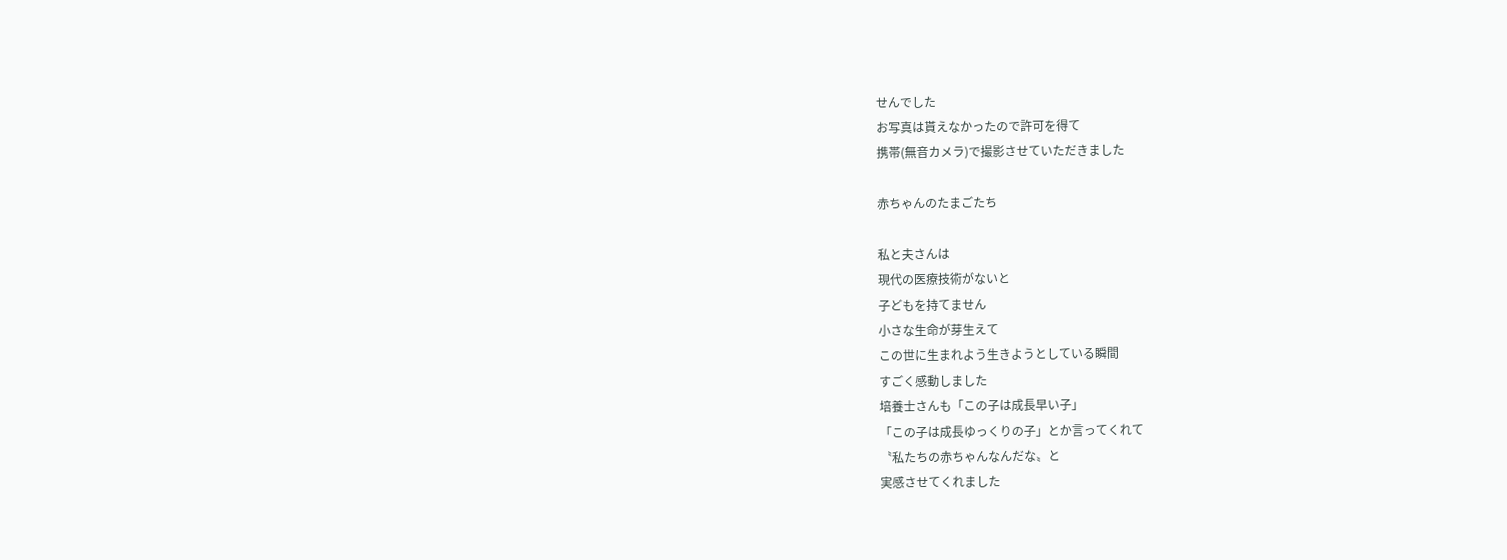せんでした
お写真は貰えなかったので許可を得て
携帯(無音カメラ)で撮影させていただきました

赤ちゃんのたまごたち

私と夫さんは
現代の医療技術がないと
子どもを持てません
小さな生命が芽生えて
この世に生まれよう生きようとしている瞬間
すごく感動しました
培養士さんも「この子は成長早い子」
「この子は成長ゆっくりの子」とか言ってくれて
〝私たちの赤ちゃんなんだな〟と
実感させてくれました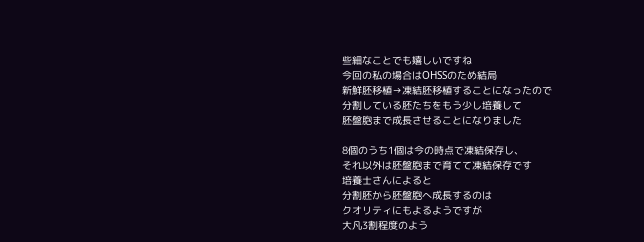些細なことでも嬉しいですね
今回の私の場合はOHSSのため結局
新鮮胚移植→凍結胚移植することになったので
分割している胚たちをもう少し培養して
胚盤胞まで成長させることになりました

8個のうち1個は今の時点で凍結保存し、
それ以外は胚盤胞まで育てて凍結保存です
培養士さんによると
分割胚から胚盤胞へ成長するのは
クオリティにもよるようですが
大凡3割程度のよう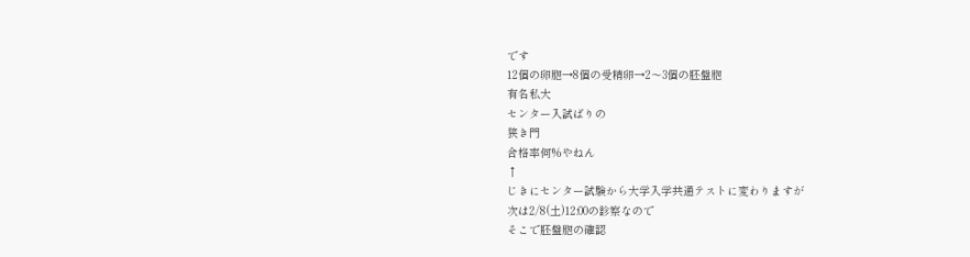です
12個の卵胞→8個の受精卵→2〜3個の胚盤胞
有名私大
センター入試ばりの
狭き門
合格率何%やねん
↑
じきにセンター試験から大学入学共通テストに変わりますが
次は2/8(土)12:00の診察なので
そこで胚盤胞の確認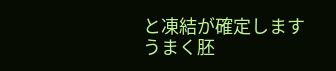と凍結が確定します
うまく胚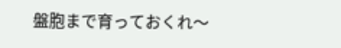盤胞まで育っておくれ〜